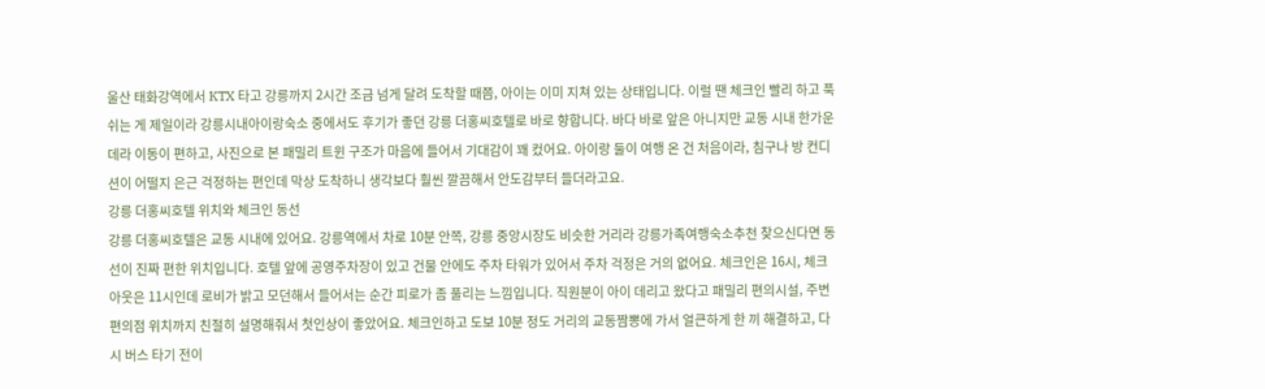울산 태화강역에서 KTX 타고 강릉까지 2시간 조금 넘게 달려 도착할 때쯤, 아이는 이미 지쳐 있는 상태입니다. 이럴 땐 체크인 빨리 하고 푹 쉬는 게 제일이라 강릉시내아이랑숙소 중에서도 후기가 좋던 강릉 더홍씨호텔로 바로 향합니다. 바다 바로 앞은 아니지만 교동 시내 한가운데라 이동이 편하고, 사진으로 본 패밀리 트윈 구조가 마음에 들어서 기대감이 꽤 컸어요. 아이랑 둘이 여행 온 건 처음이라, 침구나 방 컨디션이 어떨지 은근 걱정하는 편인데 막상 도착하니 생각보다 훨씬 깔끔해서 안도감부터 들더라고요.
강릉 더홍씨호텔 위치와 체크인 동선
강릉 더홍씨호텔은 교동 시내에 있어요. 강릉역에서 차로 10분 안쪽, 강릉 중앙시장도 비슷한 거리라 강릉가족여행숙소추천 찾으신다면 동선이 진짜 편한 위치입니다. 호텔 앞에 공영주차장이 있고 건물 안에도 주차 타워가 있어서 주차 걱정은 거의 없어요. 체크인은 16시, 체크아웃은 11시인데 로비가 밝고 모던해서 들어서는 순간 피로가 좀 풀리는 느낌입니다. 직원분이 아이 데리고 왔다고 패밀리 편의시설, 주변 편의점 위치까지 친절히 설명해줘서 첫인상이 좋았어요. 체크인하고 도보 10분 정도 거리의 교동짬뽕에 가서 얼큰하게 한 끼 해결하고, 다시 버스 타기 전이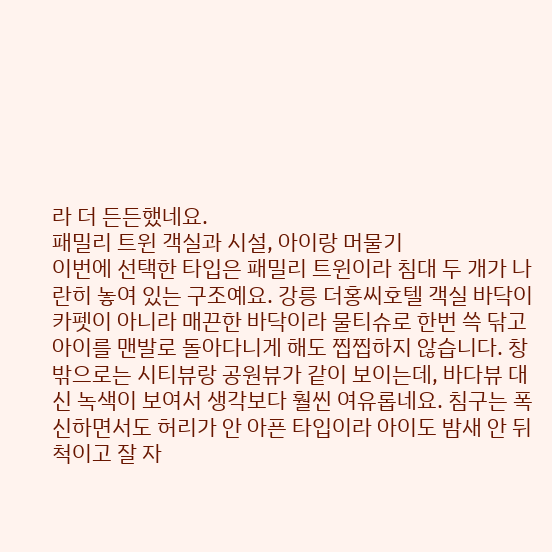라 더 든든했네요.
패밀리 트윈 객실과 시설, 아이랑 머물기
이번에 선택한 타입은 패밀리 트윈이라 침대 두 개가 나란히 놓여 있는 구조예요. 강릉 더홍씨호텔 객실 바닥이 카펫이 아니라 매끈한 바닥이라 물티슈로 한번 쓱 닦고 아이를 맨발로 돌아다니게 해도 찝찝하지 않습니다. 창밖으로는 시티뷰랑 공원뷰가 같이 보이는데, 바다뷰 대신 녹색이 보여서 생각보다 훨씬 여유롭네요. 침구는 폭신하면서도 허리가 안 아픈 타입이라 아이도 밤새 안 뒤척이고 잘 자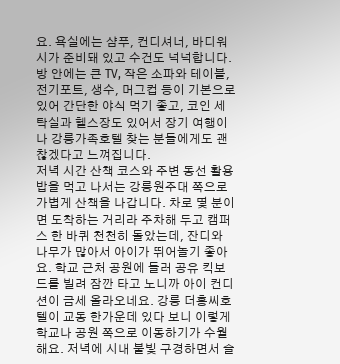요. 욕실에는 샴푸, 컨디셔너, 바디워시가 준비돼 있고 수건도 넉넉합니다. 방 안에는 큰 TV, 작은 소파와 테이블, 전기포트, 생수, 머그컵 등이 기본으로 있어 간단한 야식 먹기 좋고, 코인 세탁실과 헬스장도 있어서 장기 여행이나 강릉가족호텔 찾는 분들에게도 괜찮겠다고 느껴집니다.
저녁 시간 산책 코스와 주변 동선 활용
밥을 먹고 나서는 강릉원주대 쪽으로 가볍게 산책을 나갑니다. 차로 몇 분이면 도착하는 거리라 주차해 두고 캠퍼스 한 바퀴 천천히 돌았는데, 잔디와 나무가 많아서 아이가 뛰어놀기 좋아요. 학교 근처 공원에 들러 공유 킥보드를 빌려 잠깐 타고 노니까 아이 컨디션이 금세 올라오네요. 강릉 더홍씨호텔이 교동 한가운데 있다 보니 이렇게 학교나 공원 쪽으로 이동하기가 수월해요. 저녁에 시내 불빛 구경하면서 슬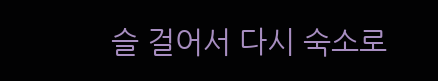슬 걸어서 다시 숙소로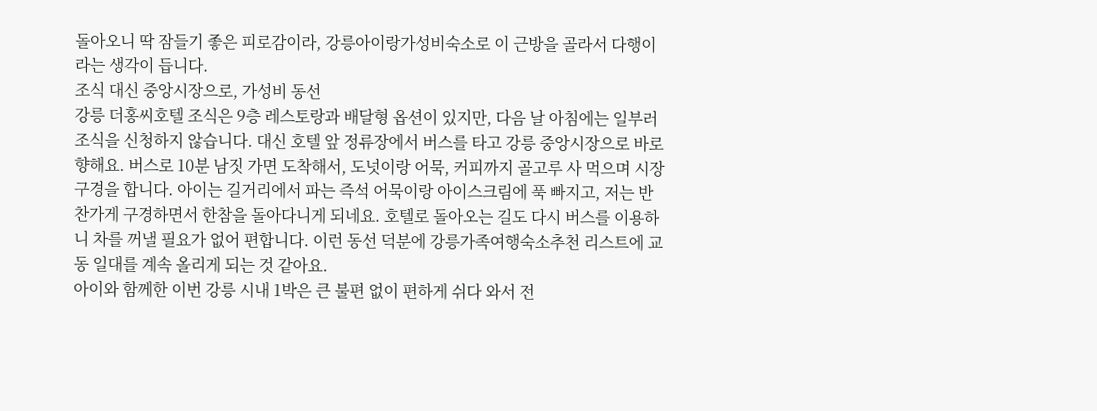돌아오니 딱 잠들기 좋은 피로감이라, 강릉아이랑가성비숙소로 이 근방을 골라서 다행이라는 생각이 듭니다.
조식 대신 중앙시장으로, 가성비 동선
강릉 더홍씨호텔 조식은 9층 레스토랑과 배달형 옵션이 있지만, 다음 날 아침에는 일부러 조식을 신청하지 않습니다. 대신 호텔 앞 정류장에서 버스를 타고 강릉 중앙시장으로 바로 향해요. 버스로 10분 남짓 가면 도착해서, 도넛이랑 어묵, 커피까지 골고루 사 먹으며 시장 구경을 합니다. 아이는 길거리에서 파는 즉석 어묵이랑 아이스크림에 푹 빠지고, 저는 반찬가게 구경하면서 한참을 돌아다니게 되네요. 호텔로 돌아오는 길도 다시 버스를 이용하니 차를 꺼낼 필요가 없어 편합니다. 이런 동선 덕분에 강릉가족여행숙소추천 리스트에 교동 일대를 계속 올리게 되는 것 같아요.
아이와 함께한 이번 강릉 시내 1박은 큰 불편 없이 편하게 쉬다 와서 전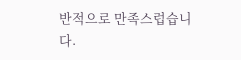반적으로 만족스럽습니다.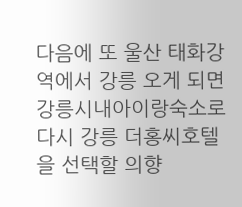다음에 또 울산 태화강역에서 강릉 오게 되면 강릉시내아이랑숙소로 다시 강릉 더홍씨호텔을 선택할 의향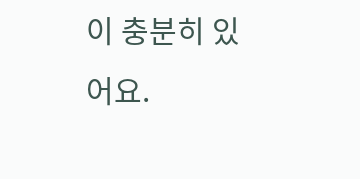이 충분히 있어요.